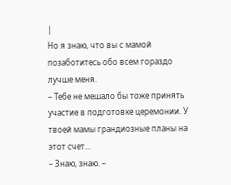|
Но я знаю, что вы с мамой позаботитесь обо всем гораздо лучше меня.
– Тебе не мешало бы тоже принять участие в подготовке церемонии. У твоей мамы грандиозные планы на этот счет…
– Знаю, знаю. –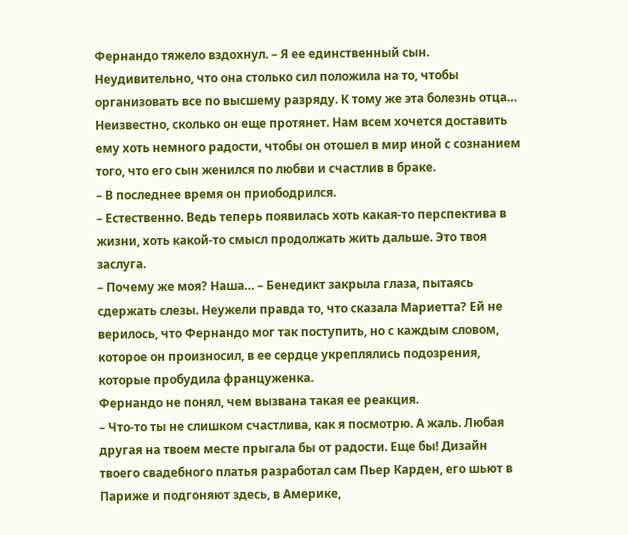Фернандо тяжело вздохнул. – Я ее единственный сын. Неудивительно, что она столько сил положила на то, чтобы организовать все по высшему разряду. К тому же эта болезнь отца… Неизвестно, сколько он еще протянет. Нам всем хочется доставить ему хоть немного радости, чтобы он отошел в мир иной с сознанием того, что его сын женился по любви и счастлив в браке.
– В последнее время он приободрился.
– Естественно. Ведь теперь появилась хоть какая-то перспектива в жизни, хоть какой-то смысл продолжать жить дальше. Это твоя заслуга.
– Почему же моя? Наша… – Бенедикт закрыла глаза, пытаясь сдержать слезы. Неужели правда то, что сказала Мариетта? Ей не верилось, что Фернандо мог так поступить, но с каждым словом, которое он произносил, в ее сердце укреплялись подозрения, которые пробудила француженка.
Фернандо не понял, чем вызвана такая ее реакция.
– Что-то ты не слишком счастлива, как я посмотрю. А жаль. Любая другая на твоем месте прыгала бы от радости. Еще бы! Дизайн твоего свадебного платья разработал сам Пьер Карден, его шьют в Париже и подгоняют здесь, в Америке,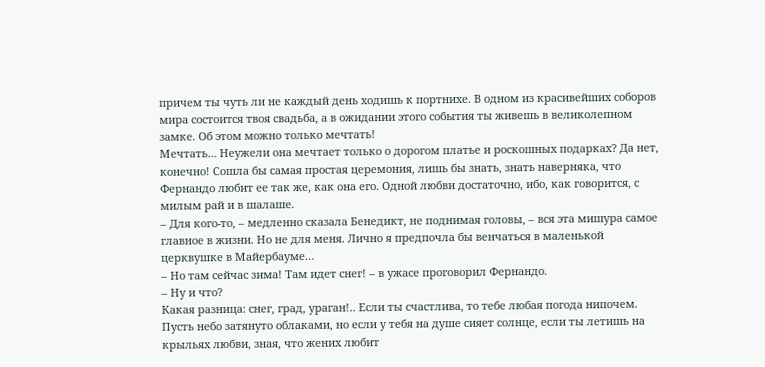причем ты чуть ли не каждый день ходишь к портнихе. В одном из красивейших соборов мира состоится твоя свадьба, а в ожидании этого события ты живешь в великолепном замке. Об этом можно только мечтать!
Мечтать… Неужели она мечтает только о дорогом платье и роскошных подарках? Да нет, конечно! Сошла бы самая простая церемония, лишь бы знать, знать наверняка, что Фернандо любит ее так же, как она его. Одной любви достаточно, ибо, как говорится, с милым рай и в шалаше.
– Для кого-то, – медленно сказала Бенедикт, не поднимая головы, – вся эта мишура самое главное в жизни. Но не для меня. Лично я предпочла бы венчаться в маленькой церквушке в Майербауме…
– Но там сейчас зима! Там идет снег! – в ужасе проговорил Фернандо.
– Ну и что?
Какая разница: снег, град, ураган!.. Если ты счастлива, то тебе любая погода нипочем. Пусть небо затянуто облаками, но если у тебя на душе сияет солнце, если ты летишь на крыльях любви, зная, что жених любит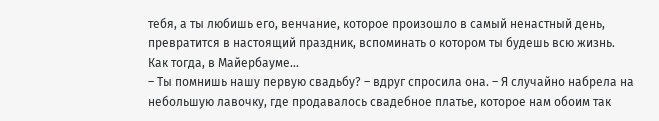тебя, а ты любишь его, венчание, которое произошло в самый ненастный день, превратится в настоящий праздник, вспоминать о котором ты будешь всю жизнь.
Как тогда, в Майербауме…
– Ты помнишь нашу первую свадьбу? – вдруг спросила она. – Я случайно набрела на небольшую лавочку, где продавалось свадебное платье, которое нам обоим так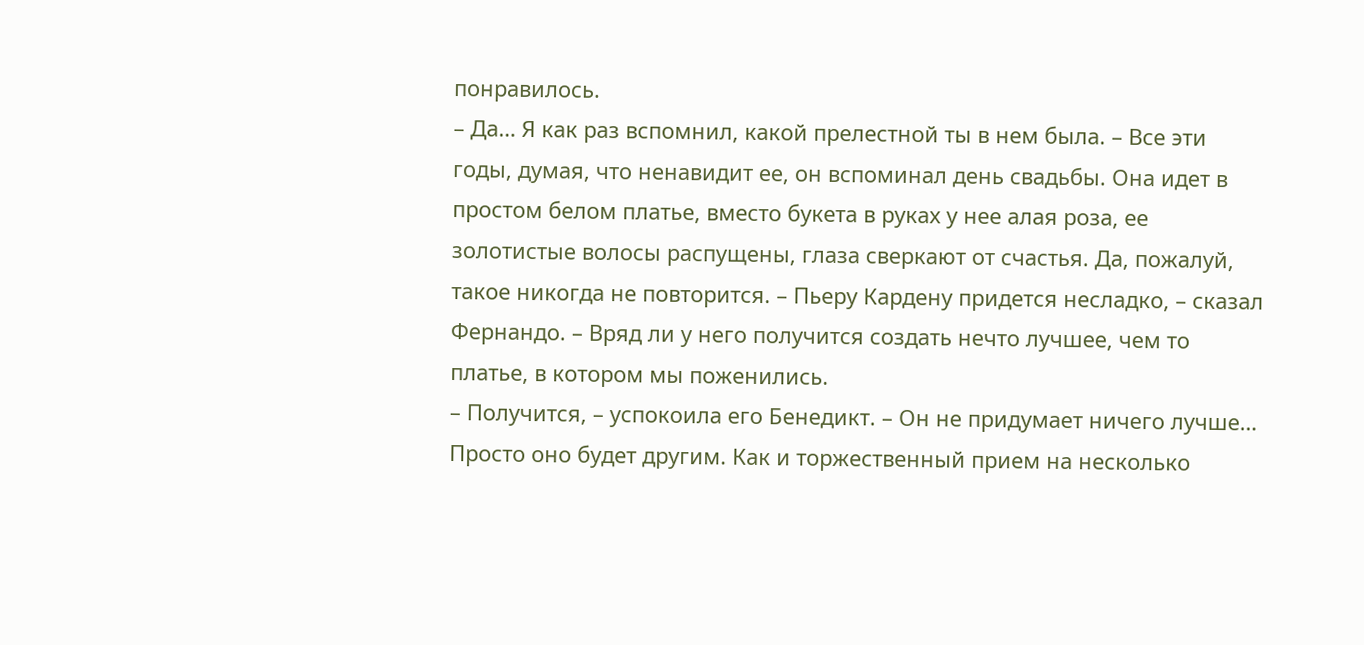понравилось.
– Да… Я как раз вспомнил, какой прелестной ты в нем была. – Все эти годы, думая, что ненавидит ее, он вспоминал день свадьбы. Она идет в простом белом платье, вместо букета в руках у нее алая роза, ее золотистые волосы распущены, глаза сверкают от счастья. Да, пожалуй, такое никогда не повторится. – Пьеру Кардену придется несладко, – сказал Фернандо. – Вряд ли у него получится создать нечто лучшее, чем то платье, в котором мы поженились.
– Получится, – успокоила его Бенедикт. – Он не придумает ничего лучше… Просто оно будет другим. Как и торжественный прием на несколько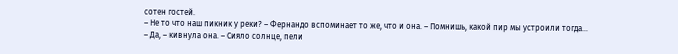сотен гостей.
– Не то что наш пикник у реки? – Фернандо вспоминает то же, что и она. – Помнишь, какой пир мы устроили тогда…
– Да, – кивнула она. – Сияло солнце, пели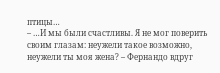птицы…
– …И мы были счастливы. Я не мог поверить своим глазам: неужели такое возможно, неужели ты моя жена? – Фернандо вдруг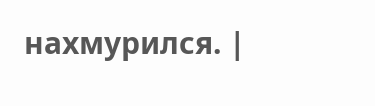нахмурился. |